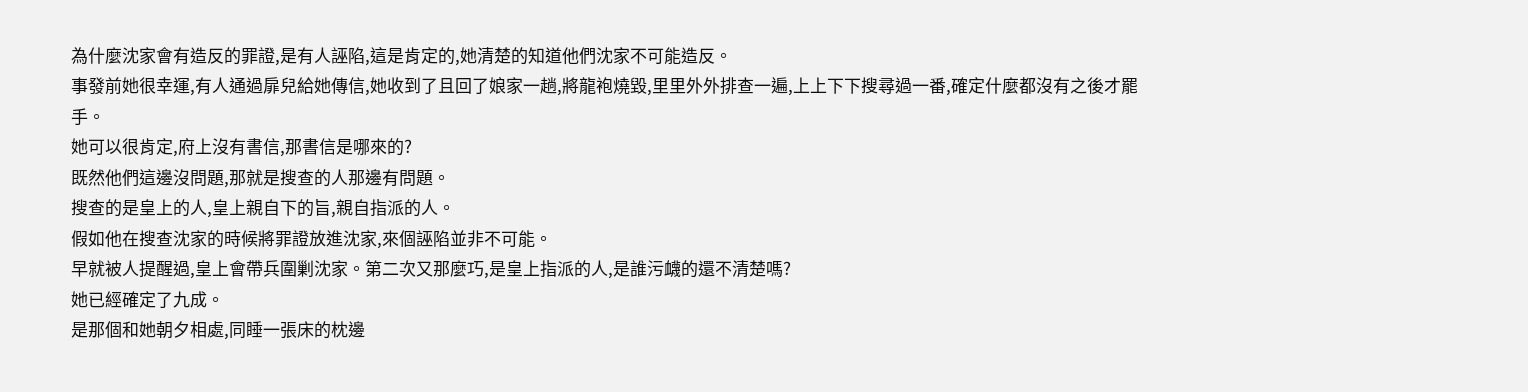為什麼沈家會有造反的罪證,是有人誣陷,這是肯定的,她清楚的知道他們沈家不可能造反。
事發前她很幸運,有人通過扉兒給她傳信,她收到了且回了娘家一趟,將龍袍燒毀,里里外外排查一遍,上上下下搜尋過一番,確定什麼都沒有之後才罷手。
她可以很肯定,府上沒有書信,那書信是哪來的?
既然他們這邊沒問題,那就是搜查的人那邊有問題。
搜查的是皇上的人,皇上親自下的旨,親自指派的人。
假如他在搜查沈家的時候將罪證放進沈家,來個誣陷並非不可能。
早就被人提醒過,皇上會帶兵圍剿沈家。第二次又那麼巧,是皇上指派的人,是誰污衊的還不清楚嗎?
她已經確定了九成。
是那個和她朝夕相處,同睡一張床的枕邊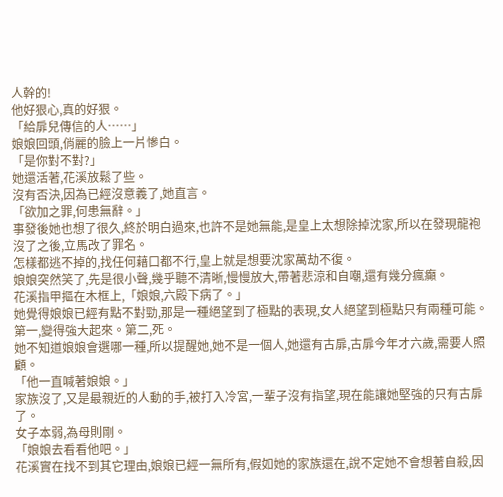人幹的!
他好狠心,真的好狠。
「給扉兒傳信的人……」
娘娘回頭,俏麗的臉上一片慘白。
「是你對不對?」
她還活著,花溪放鬆了些。
沒有否決,因為已經沒意義了,她直言。
「欲加之罪,何患無辭。」
事發後她也想了很久,終於明白過來,也許不是她無能,是皇上太想除掉沈家,所以在發現龍袍沒了之後,立馬改了罪名。
怎樣都逃不掉的,找任何藉口都不行,皇上就是想要沈家萬劫不復。
娘娘突然笑了,先是很小聲,幾乎聽不清晰,慢慢放大,帶著悲涼和自嘲,還有幾分瘋癲。
花溪指甲摳在木框上,「娘娘,六殿下病了。」
她覺得娘娘已經有點不對勁,那是一種絕望到了極點的表現,女人絕望到極點只有兩種可能。
第一,變得強大起來。第二,死。
她不知道娘娘會選哪一種,所以提醒她,她不是一個人,她還有古扉,古扉今年才六歲,需要人照顧。
「他一直喊著娘娘。」
家族沒了,又是最親近的人動的手,被打入冷宮,一輩子沒有指望,現在能讓她堅強的只有古扉了。
女子本弱,為母則剛。
「娘娘去看看他吧。」
花溪實在找不到其它理由,娘娘已經一無所有,假如她的家族還在,說不定她不會想著自殺,因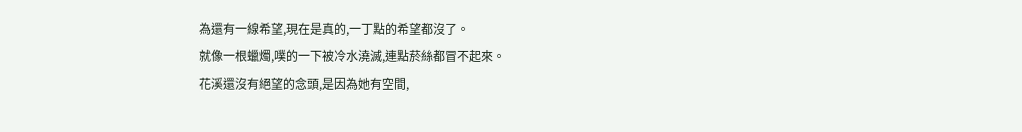為還有一線希望,現在是真的,一丁點的希望都沒了。
就像一根蠟燭,噗的一下被冷水澆滅,連點菸絲都冒不起來。
花溪還沒有絕望的念頭,是因為她有空間,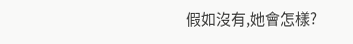假如沒有,她會怎樣?